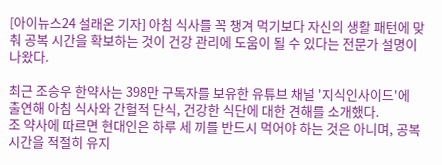[아이뉴스24 설래온 기자] 아침 식사를 꼭 챙겨 먹기보다 자신의 생활 패턴에 맞춰 공복 시간을 확보하는 것이 건강 관리에 도움이 될 수 있다는 전문가 설명이 나왔다.

최근 조승우 한약사는 398만 구독자를 보유한 유튜브 채널 '지식인사이드'에 출연해 아침 식사와 간헐적 단식, 건강한 식단에 대한 견해를 소개했다.
조 약사에 따르면 현대인은 하루 세 끼를 반드시 먹어야 하는 것은 아니며, 공복 시간을 적절히 유지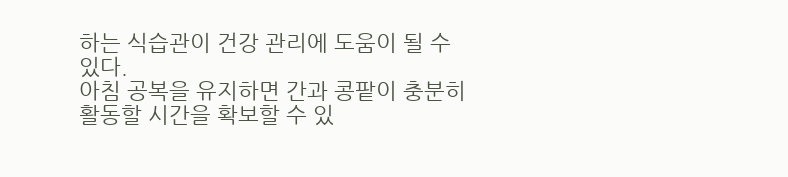하는 식습관이 건강 관리에 도움이 될 수 있다.
아침 공복을 유지하면 간과 콩팥이 충분히 활동할 시간을 확보할 수 있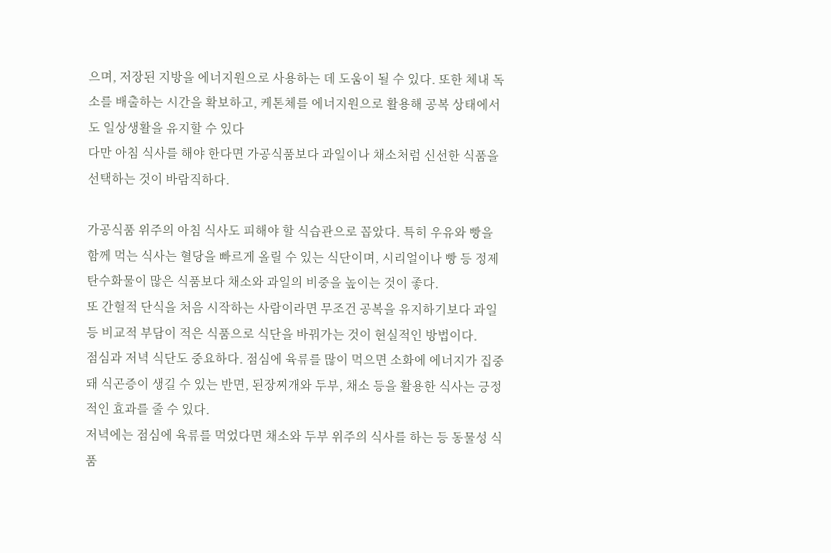으며, 저장된 지방을 에너지원으로 사용하는 데 도움이 될 수 있다. 또한 체내 독소를 배출하는 시간을 확보하고, 케톤체를 에너지원으로 활용해 공복 상태에서도 일상생활을 유지할 수 있다
다만 아침 식사를 해야 한다면 가공식품보다 과일이나 채소처럼 신선한 식품을 선택하는 것이 바람직하다.

가공식품 위주의 아침 식사도 피해야 할 식습관으로 꼽았다. 특히 우유와 빵을 함께 먹는 식사는 혈당을 빠르게 올릴 수 있는 식단이며, 시리얼이나 빵 등 정제 탄수화물이 많은 식품보다 채소와 과일의 비중을 높이는 것이 좋다.
또 간헐적 단식을 처음 시작하는 사람이라면 무조건 공복을 유지하기보다 과일 등 비교적 부담이 적은 식품으로 식단을 바꿔가는 것이 현실적인 방법이다.
점심과 저녁 식단도 중요하다. 점심에 육류를 많이 먹으면 소화에 에너지가 집중돼 식곤증이 생길 수 있는 반면, 된장찌개와 두부, 채소 등을 활용한 식사는 긍정적인 효과를 줄 수 있다.
저녁에는 점심에 육류를 먹었다면 채소와 두부 위주의 식사를 하는 등 동물성 식품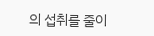의 섭취를 줄이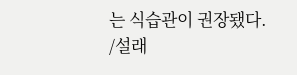는 식습관이 권장됐다.
/설래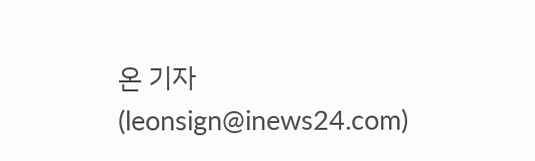온 기자(leonsign@inews24.com)